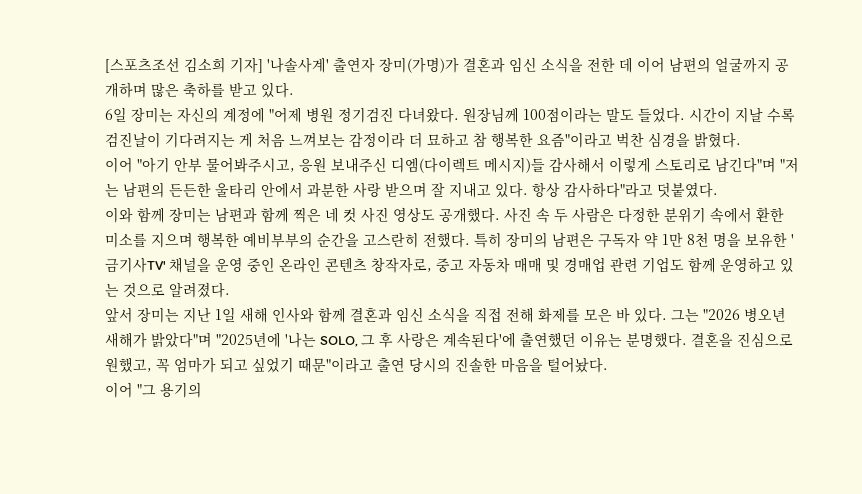[스포츠조선 김소희 기자] '나솔사계' 출연자 장미(가명)가 결혼과 임신 소식을 전한 데 이어 남편의 얼굴까지 공개하며 많은 축하를 받고 있다.
6일 장미는 자신의 계정에 "어제 병원 정기검진 다녀왔다. 원장님께 100점이라는 말도 들었다. 시간이 지날 수록 검진날이 기다려지는 게 처음 느껴보는 감정이라 더 묘하고 참 행복한 요즘"이라고 벅찬 심경을 밝혔다.
이어 "아기 안부 물어봐주시고, 응원 보내주신 디엠(다이렉트 메시지)들 감사해서 이렇게 스토리로 남긴다"며 "저는 남편의 든든한 울타리 안에서 과분한 사랑 받으며 잘 지내고 있다. 항상 감사하다"라고 덧붙였다.
이와 함께 장미는 남편과 함께 찍은 네 컷 사진 영상도 공개했다. 사진 속 두 사람은 다정한 분위기 속에서 환한 미소를 지으며 행복한 예비부부의 순간을 고스란히 전했다. 특히 장미의 남편은 구독자 약 1만 8천 명을 보유한 '금기사TV' 채널을 운영 중인 온라인 콘텐츠 창작자로, 중고 자동차 매매 및 경매업 관련 기업도 함께 운영하고 있는 것으로 알려졌다.
앞서 장미는 지난 1일 새해 인사와 함께 결혼과 임신 소식을 직접 전해 화제를 모은 바 있다. 그는 "2026 병오년 새해가 밝았다"며 "2025년에 '나는 SOLO, 그 후 사랑은 계속된다'에 출연했던 이유는 분명했다. 결혼을 진심으로 원했고, 꼭 엄마가 되고 싶었기 때문"이라고 출연 당시의 진솔한 마음을 털어놨다.
이어 "그 용기의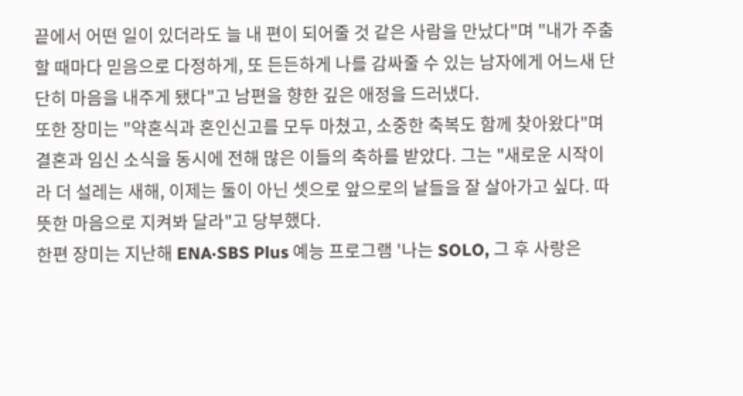끝에서 어떤 일이 있더라도 늘 내 편이 되어줄 것 같은 사람을 만났다"며 "내가 주춤할 때마다 믿음으로 다정하게, 또 든든하게 나를 감싸줄 수 있는 남자에게 어느새 단단히 마음을 내주게 됐다"고 남편을 향한 깊은 애정을 드러냈다.
또한 장미는 "약혼식과 혼인신고를 모두 마쳤고, 소중한 축복도 함께 찾아왔다"며 결혼과 임신 소식을 동시에 전해 많은 이들의 축하를 받았다. 그는 "새로운 시작이라 더 설레는 새해, 이제는 둘이 아닌 셋으로 앞으로의 날들을 잘 살아가고 싶다. 따뜻한 마음으로 지켜봐 달라"고 당부했다.
한편 장미는 지난해 ENA·SBS Plus 예능 프로그램 '나는 SOLO, 그 후 사랑은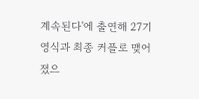계속된다'에 출연해 27기 영식과 최종 커플로 맺어졌으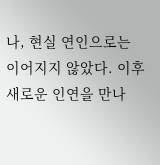나, 현실 연인으로는 이어지지 않았다. 이후 새로운 인연을 만나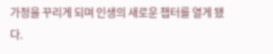가정을 꾸리게 되며 인생의 새로운 챕터를 열게 됐다.